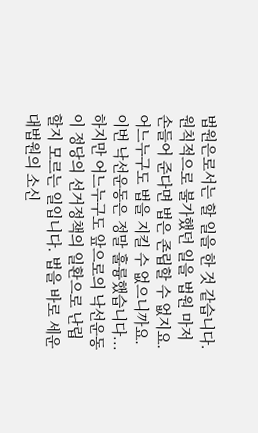법원은로서는 할 일을 한 것 같습니다. 원칙적으로 불가했던 일을 법원 마저 손들어 준다면 법은 존립할 수 없지요. 어느누구도 법을 지킬 수 없으니까요. 이번 낙선운동은 정말 훌륭했습니다... 하지만 어느누구도 앞으로의 낙선운동이 정당의 선거정책의 일환으로 난립할지 모르는 일입니다. 법을 바로 세운 대법원의 소신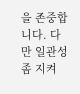을 존중합니다. 다만 일관성 좀 지켜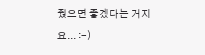줬으면 좋겠다는 거지요... :-)